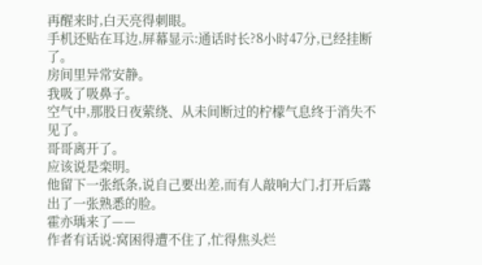再醒来时,白天亮得刺眼。
手机还贴在耳边,屏幕显示:通话时长?8小时47分,已经挂断了。
房间里异常安静。
我吸了吸鼻子。
空气中,那股日夜萦绕、从未间断过的柠檬气息终于消失不见了。
哥哥离开了。
应该说是栾明。
他留下一张纸条,说自己要出差,而有人敲响大门,打开后露出了一张熟悉的脸。
霍亦瑀来了——
作者有话说:窝困得遭不住了,忙得焦头烂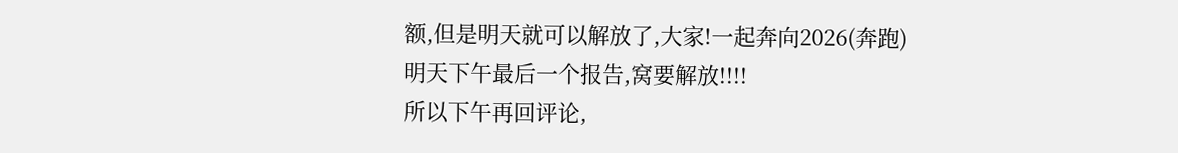额,但是明天就可以解放了,大家!一起奔向2026(奔跑)
明天下午最后一个报告,窝要解放!!!!
所以下午再回评论,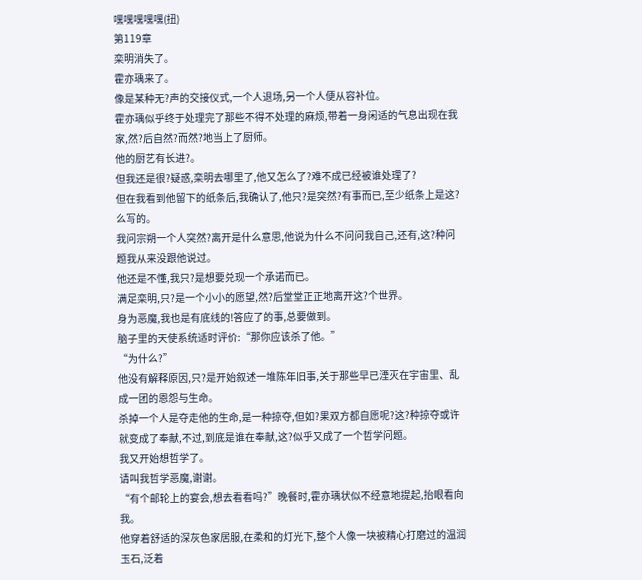嘿嘿嘿嘿嘿(扭)
第119章
栾明消失了。
霍亦瑀来了。
像是某种无?声的交接仪式,一个人退场,另一个人便从容补位。
霍亦瑀似乎终于处理完了那些不得不处理的麻烦,带着一身闲适的气息出现在我家,然?后自然?而然?地当上了厨师。
他的厨艺有长进?。
但我还是很?疑惑,栾明去哪里了,他又怎么了?难不成已经被谁处理了?
但在我看到他留下的纸条后,我确认了,他只?是突然?有事而已,至少纸条上是这?么写的。
我问宗朔一个人突然?离开是什么意思,他说为什么不问问我自己,还有,这?种问题我从来没跟他说过。
他还是不懂,我只?是想要兑现一个承诺而已。
满足栾明,只?是一个小小的愿望,然?后堂堂正正地离开这?个世界。
身为恶魔,我也是有底线的!答应了的事,总要做到。
脑子里的天使系统适时评价:“那你应该杀了他。”
“为什么?”
他没有解释原因,只?是开始叙述一堆陈年旧事,关于那些早已湮灭在宇宙里、乱成一团的恩怨与生命。
杀掉一个人是夺走他的生命,是一种掠夺,但如?果双方都自愿呢?这?种掠夺或许就变成了奉献,不过,到底是谁在奉献,这?似乎又成了一个哲学问题。
我又开始想哲学了。
请叫我哲学恶魔,谢谢。
“有个邮轮上的宴会,想去看看吗?”晚餐时,霍亦瑀状似不经意地提起,抬眼看向我。
他穿着舒适的深灰色家居服,在柔和的灯光下,整个人像一块被精心打磨过的温润玉石,泛着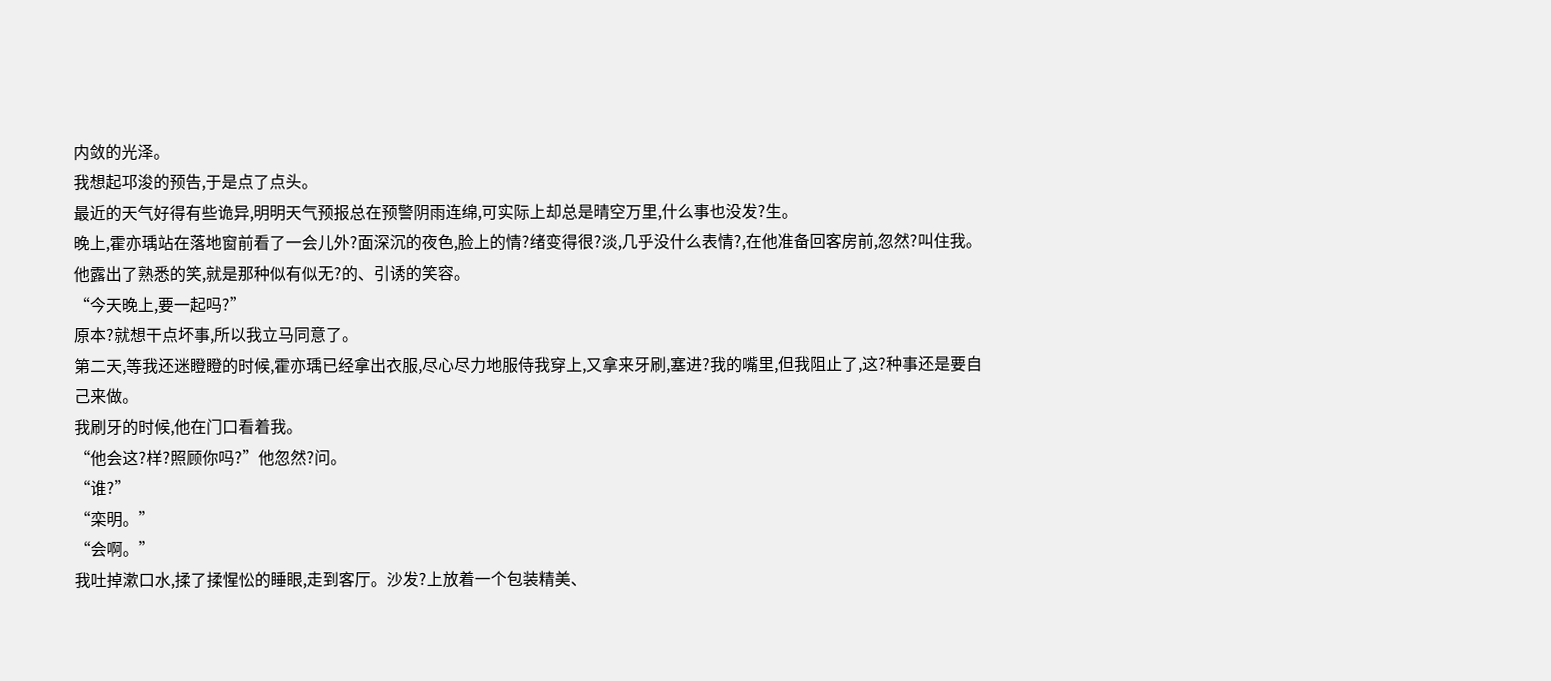内敛的光泽。
我想起邛浚的预告,于是点了点头。
最近的天气好得有些诡异,明明天气预报总在预警阴雨连绵,可实际上却总是晴空万里,什么事也没发?生。
晚上,霍亦瑀站在落地窗前看了一会儿外?面深沉的夜色,脸上的情?绪变得很?淡,几乎没什么表情?,在他准备回客房前,忽然?叫住我。
他露出了熟悉的笑,就是那种似有似无?的、引诱的笑容。
“今天晚上,要一起吗?”
原本?就想干点坏事,所以我立马同意了。
第二天,等我还迷瞪瞪的时候,霍亦瑀已经拿出衣服,尽心尽力地服侍我穿上,又拿来牙刷,塞进?我的嘴里,但我阻止了,这?种事还是要自己来做。
我刷牙的时候,他在门口看着我。
“他会这?样?照顾你吗?”他忽然?问。
“谁?”
“栾明。”
“会啊。”
我吐掉漱口水,揉了揉惺忪的睡眼,走到客厅。沙发?上放着一个包装精美、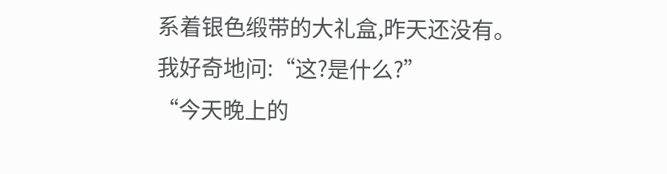系着银色缎带的大礼盒,昨天还没有。
我好奇地问:“这?是什么?”
“今天晚上的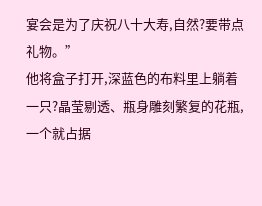宴会是为了庆祝八十大寿,自然?要带点礼物。”
他将盒子打开,深蓝色的布料里上躺着一只?晶莹剔透、瓶身雕刻繁复的花瓶,一个就占据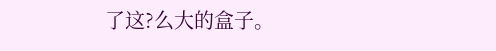了这?么大的盒子。